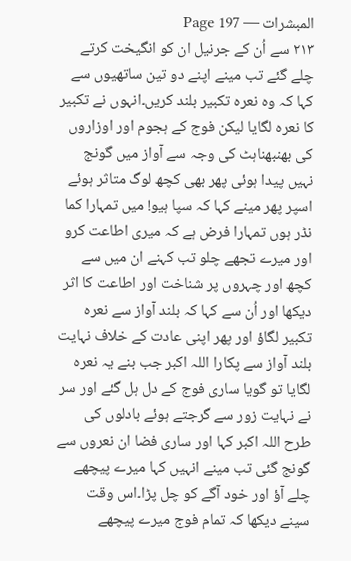المبشرات — Page 197
۲۱۳ سے اُن کے جرنیل ان کو انگیخت کرتے چلے گئے تب مینے اپنے دو تین ساتھیوں سے کہا کہ وہ نعرہ تکبیر بلند کریں۔انہوں نے تکبیر کا نعرہ لگایا لیکن فوج کے ہجوم اور اوزاروں کی بھنبھناہٹ کی وجہ سے آواز میں گونج نہیں پیدا ہوئی پھر بھی کچھ لوگ متاثر ہوئے اسپر پھر مینے کہا کہ سپا ہیو! میں تمہارا کما نڈر ہوں تمہارا فرض ہے کہ میری اطاعت کرو اور میرے تجھے چلو تب کہنے ان میں سے کچھ اور چہروں پر شناخت اور اطاعت کا اثر دیکھا اور اُن سے کہا کہ بلند آواز سے نعرہ تکبیر لگاؤ اور پھر اپنی عادت کے خلاف نہایت بلند آواز سے پکارا اللہ اکبر جب بنے یہ نعرہ لگایا تو گویا ساری فوج کے دل ہل گئے اور سر نے نہایت زور سے گرجتے ہوئے بادلوں کی طرح اللہ اکبر کہا اور ساری فضا ان نعروں سے گونج گئی تب مینے انہیں کہا میرے پیچھے چلے آؤ اور خود آگے کو چل پڑا۔اس وقت سینے دیکھا کہ تمام فوج میرے پیچھے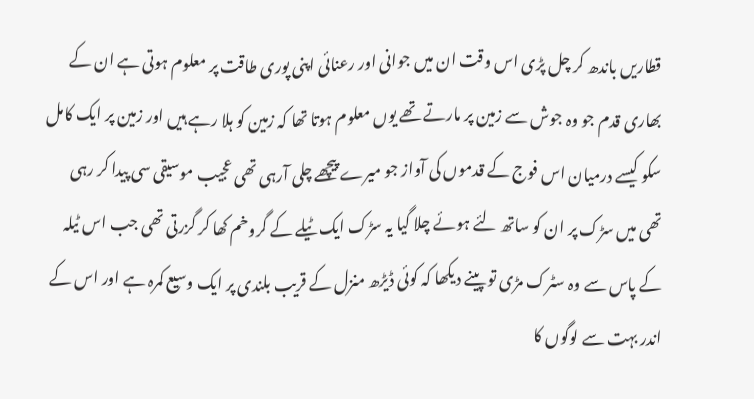قطاریں باندھ کر چل پڑی اس وقت ان میں جوانی اور رعنائی اپنی پوری طاقت پر معلوم ہوتی ہے ان کے بھاری قدم جو وہ جوش سے زمین پر مارتے تھے یوں معلوم ہوتا تھا کہ زمین کو ہلا رہے ہیں اور زمین پر ایک کامل سکو کیسے درمیان اس فوج کے قدموں کی آواز جو میرے پیچھے چلی آرہی تھی عجیب موسیقی سی پیدا کر رہی تھی میں سڑک پر ان کو ساتھ لئے ہوئے چلا گیا یہ سڑک ایک ٹیلے کے گروخم کھا کر گزرتی تھی جب اس ٹیلہ کے پاس سے وہ سٹرک مڑی تو پینے دیکھا کہ کوئی ڈیڑھ منزل کے قریب بلندی پر ایک وسیع کمرہ ہے اور اس کے اندر بہت سے لوگوں کا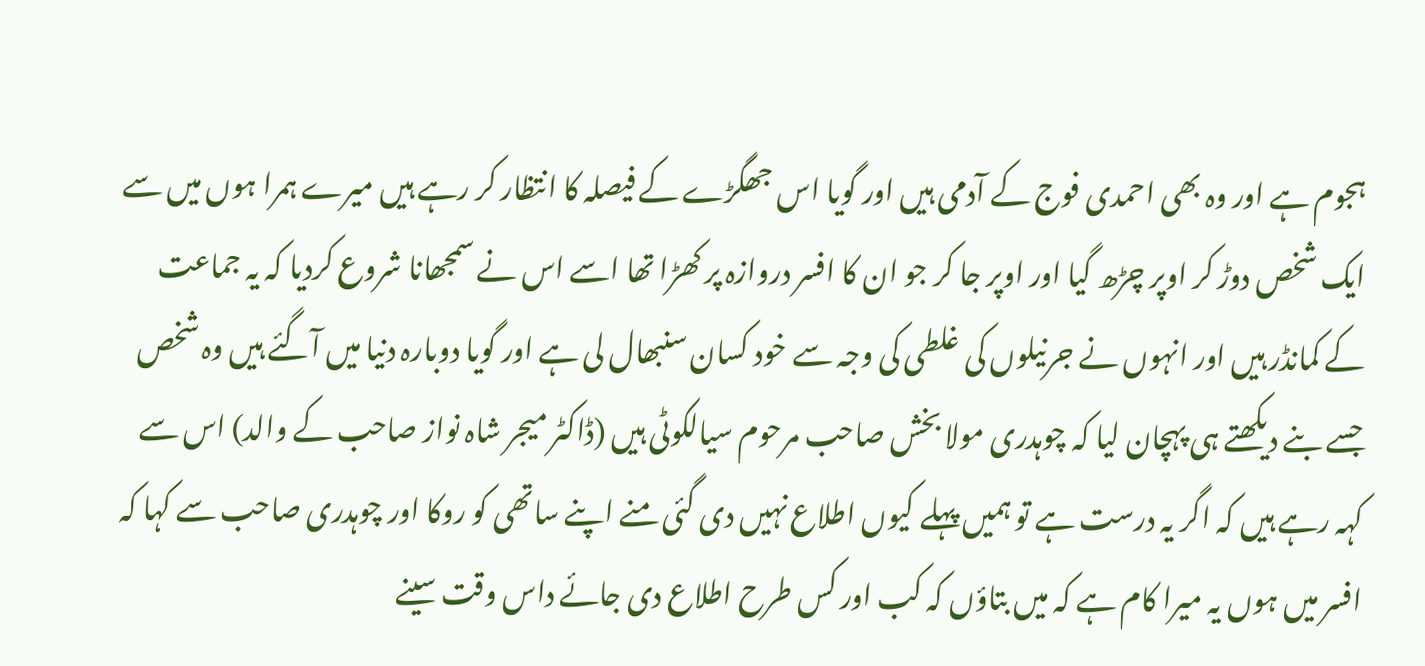ہجوم ہے اور وہ بھی احمدی فوج کے آدمی ہیں اور گویا اس جھگڑے کے فیصلہ کا انتظار کر رہے ہیں میرے ہمرا ہوں میں سے ایک شخص دوڑ کر اوپر چڑھ گیا اور اوپر جا کر جو ان کا افسر دروازہ پر کھڑا تھا اسے اس نے سمجھانا شروع کردیا کہ یہ جماعت کے کمانڈر ہیں اور انہوں نے جرنیلوں کی غلطی کی وجہ سے خود کسان سنبھال لی ہے اور گویا دوبارہ دنیا میں آگئے ہیں وہ شخص جسے بنے دیکھتے ہی پہچان لیا کہ چوہدری مولا بخش صاحب مرحوم سیالکوٹی ہیں (ڈاکٹر میجر شاہ نواز صاحب کے والد) اس سے کہہ رہے ہیں کہ اگر یہ درست ہے تو ہمیں پہلے کیوں اطلاع نہیں دی گئی منے اپنے ساتھی کو روکا اور چوہدری صاحب سے کہا کہ افسر میں ہوں یہ میرا کام ہے کہ میں بتاؤں کہ کب اور کس طرح اطلاع دی جائے داس وقت سینے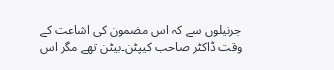جرنیلوں سے کہ اس مضمون کی اشاعت کے وقت ڈاکٹر صاحب کیپٹن۔بیٹن تھے مگر اس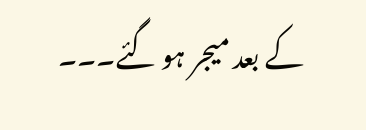کے بعد میجر ہو گئے۔۔۔